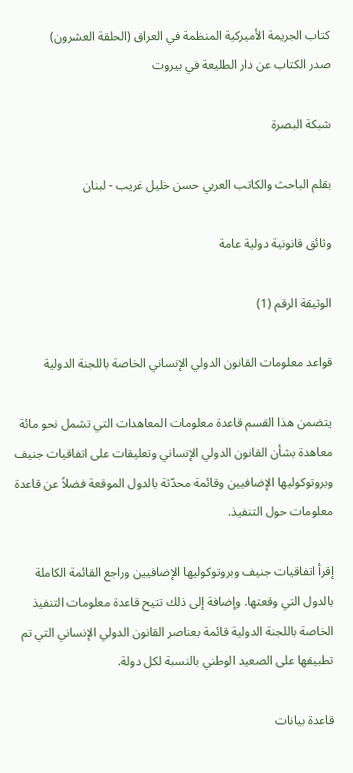كتاب الجريمة الأميركية المنظمة في العراق (الحلقة العشرون)
صدر الكتاب عن دار الطليعة في بيروت

شبكة البصرة

بقلم الباحث والكاتب العربي حسن خليل غريب - لبنان

وثائق قانونية دولية عامة

الوثيقة الرقم (1)

قواعد معلومات القانون الدولي الإنساني الخاصة باللجنة الدولية

يتضمن هذا القسم قاعدة معلومات المعاهدات التي تشمل نحو مائة معاهدة بشأن القانون الدولي الإنساني وتعليقات على اتفاقيات جنيف وبروتوكوليها الإضافيين وقائمة محدّثة بالدول الموقعة فضلاً عن قاعدة معلومات حول التنفيذ.

إقرأ اتفاقيات جنيف وبروتوكوليها الإضافيين وراجع القائمة الكاملة بالدول التي وقعتها. وإضافة إلى ذلك تتيح قاعدة معلومات التنفيذ الخاصة باللجنة الدولية قائمة بعناصر القانون الدولي الإنساني التي تم تطبيقها على الصعيد الوطني بالنسبة لكل دولة.

قاعدة بيانات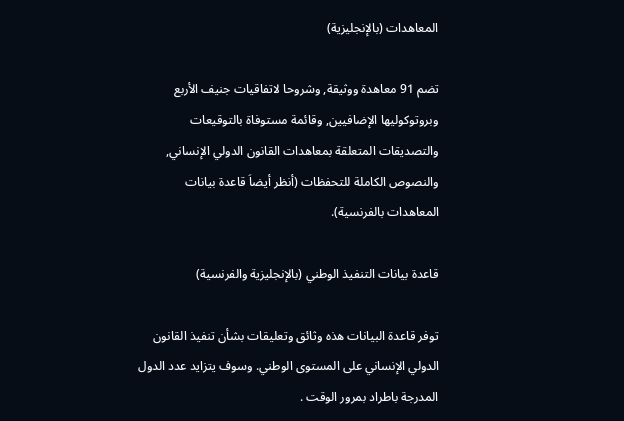المعاهدات (بالإنجليزية)

تضم 91 معاهدة ووثيقة, وشروحا لاتفاقيات جنيف الأربع وبروتوكوليها الإضافيين, وقائمة مستوفاة بالتوقيعات والتصديقات المتعلقة بمعاهدات القانون الدولي الإنساني, والنصوص الكاملة للتحفظات (أنظر أيضاَ قاعدة بيانات المعاهدات بالفرنسية).

قاعدة بيانات التنفيذ الوطني (بالإنجليزية والفرنسية)

توفر قاعدة البيانات هذه وثائق وتعليقات بشأن تنفيذ القانون الدولي الإنساني على المستوى الوطني. وسوف يتزايد عدد الدول المدرجة باطراد بمرور الوقت .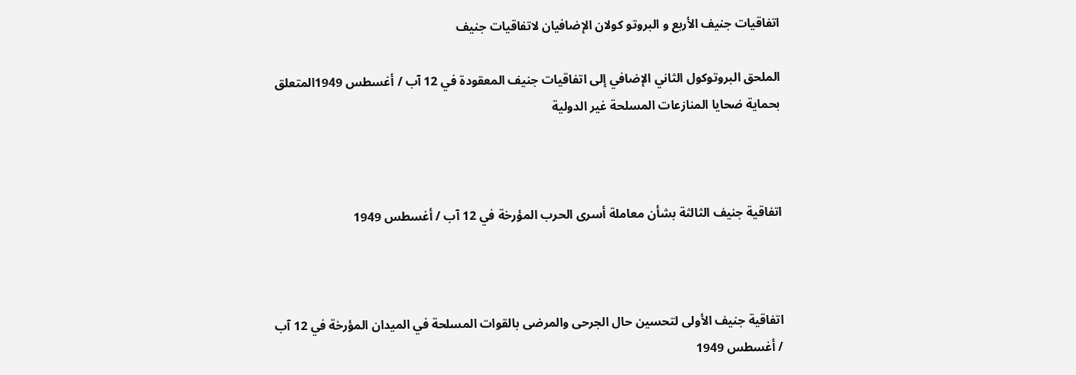اتفاقيات جنيف الأربع و البروتو كولان الإضافيان لاتفاقيات جنيف

الملحق البروتوكول الثاني الإضافي إلى اتفاقيات جنيف المعقودة في 12 آب / أغسطس 1949المتعلق بحماية ضحايا المنازعات المسلحة غير الدولية



اتفاقية جنيف الثالثة بشأن معاملة أسرى الحرب المؤرخة في 12 آب / أغسطس 1949



اتفاقية جنيف الأولى لتحسين حال الجرحى والمرضى بالقوات المسلحة في الميدان المؤرخة في 12 آب / أغسطس 1949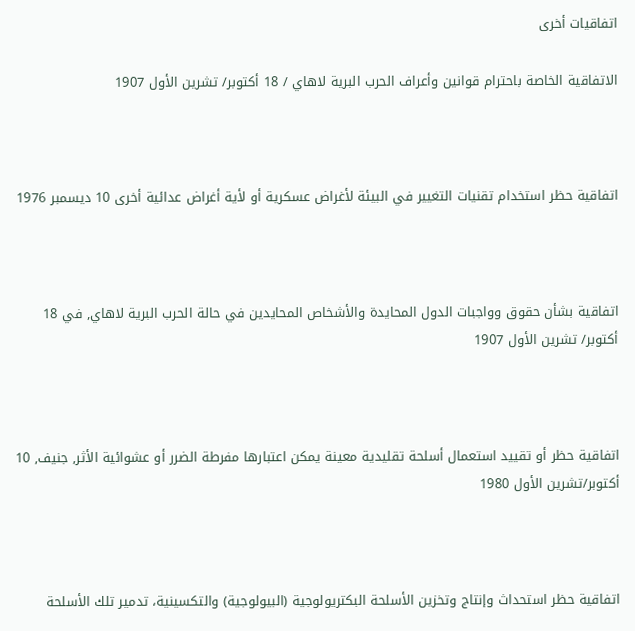اتفاقيات أخرى

الاتفاقية الخاصة باحترام قوانين وأعراف الحرب البرية لاهاي / 18 أكتوبر/ تشرين الأول 1907



اتفاقية حظر استخدام تقنيات التغيير في البيئة لأغراض عسكرية أو لأية أغراض عدائية أخرى 10 ديسمبر 1976



اتفاقية بشأن حقوق وواجبات الدول المحايدة والأشخاص المحايدين في حالة الحرب البرية لاهاي, في 18 أكتوبر/ تشرين الأول 1907



اتفاقية حظر أو تقييد استعمال أسلحة تقليدية معينة يمكن اعتبارها مفرطة الضرر أو عشوائية الأثر, جنيف, 10 أكتوبر/تشرين الأول 1980



اتفاقية حظر استحداث وإنتاج وتخزين الأسلحة البكتريولوجية (البيولوجية) والتكسينية، تدمير تلك الأسلحة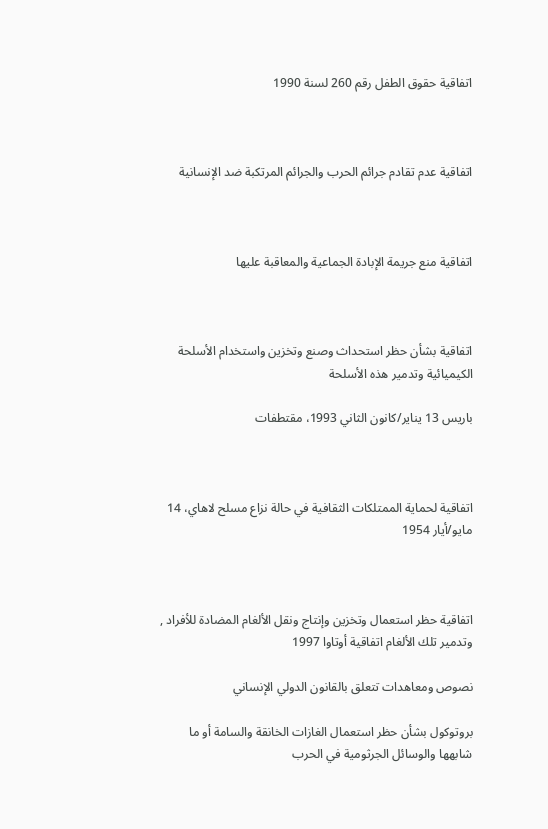اتفاقية حقوق الطفل رقم 260 لسنة 1990



اتفاقية عدم تقادم جرائم الحرب والجرائم المرتكبة ضد الإنسانية



اتفاقية منع جريمة الإبادة الجماعية والمعاقبة عليها



اتفاقية بشأن حظر استحداث وصنع وتخزين واستخدام الأسلحة الكيميائية وتدمير هذه الأسلحة

باريس 13 يناير/كانون الثاني 1993، مقتطفات



اتفاقية لحماية الممتلكات الثقافية في حالة نزاع مسلح لاهاي، 14 مايو/أيار 1954



اتفاقية حظر استعمال وتخزين وإنتاج ونقل الألغام المضادة للأفراد , وتدمير تلك الألغام اتفاقية أوتاوا 1997

نصوص ومعاهدات تتعلق بالقانون الدولي الإنساني

بروتوكول بشأن حظر استعمال الغازات الخانقة والسامة أو ما شابهها والوسائل الجرثومية في الحرب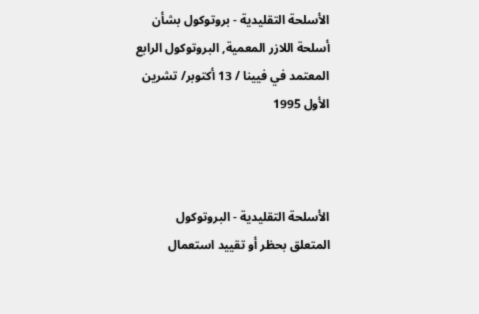الأسلحة التقليدية - بروتوكول بشأن أسلحة اللازر المعمية, البروتوكول الرابع المعتمد في فيينا / 13 أكتوبر/ تشرين الأول 1995



الأسلحة التقليدية - البروتوكول المتعلق بحظر أو تقييد استعمال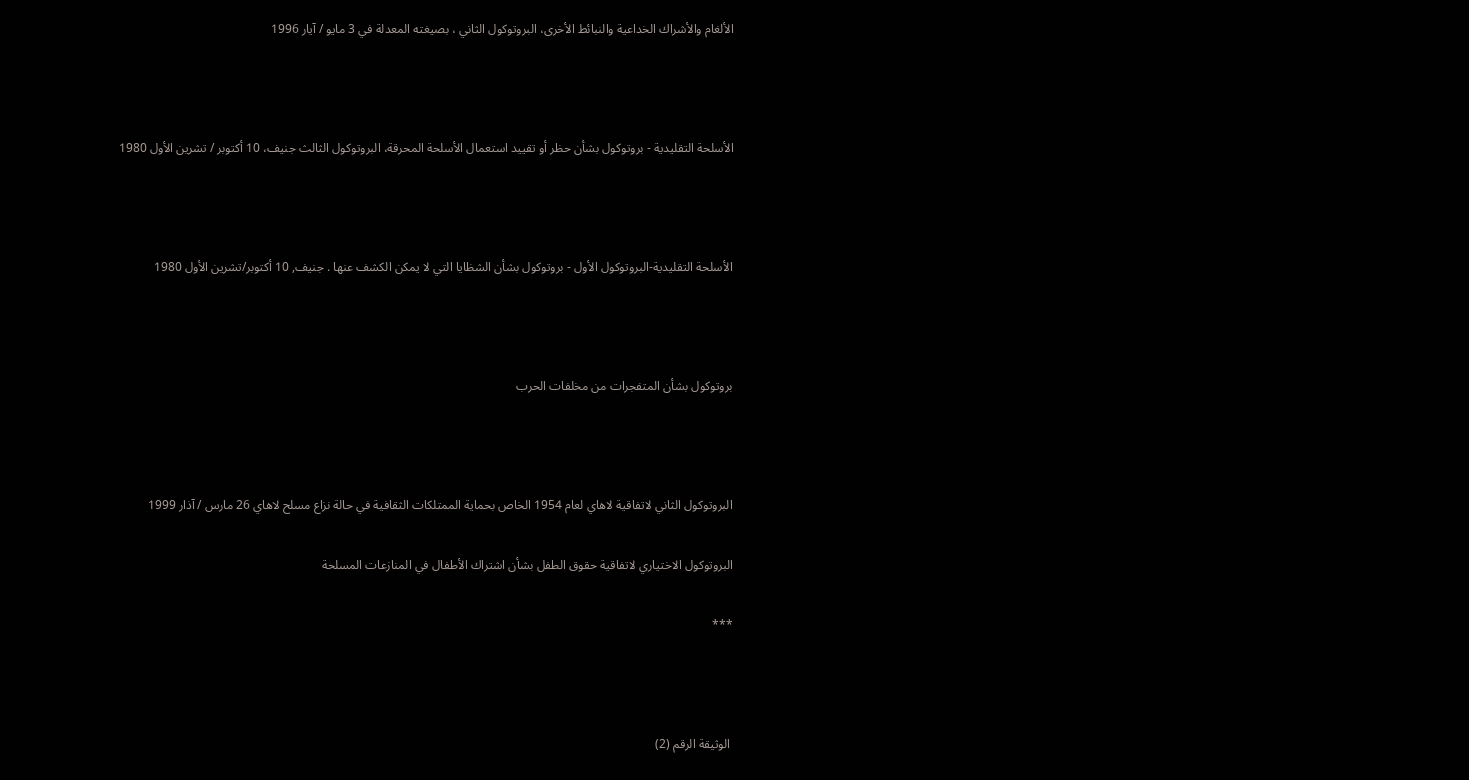الألغام والأشراك الخداعية والنبائط الأخرى، البروتوكول الثاني ، بصيغته المعدلة في 3 مايو / آيار 1996



الأسلحة التقليدية - بروتوكول بشأن حظر أو تقييد استعمال الأسلحة المحرقة، البروتوكول الثالث جنيف، 10 أكتوبر / تشرين الأول 1980



الأسلحة التقليدية-البروتوكول الأول - بروتوكول بشأن الشظايا التي لا يمكن الكشف عنها . جنيف, 10 أكتوبر/تشرين الأول 1980



بروتوكول بشأن المتفجرات من مخلفات الحرب



البروتوكول الثاني لاتفاقية لاهاي لعام 1954 الخاص بحماية الممتلكات الثقافية في حالة نزاع مسلح لاهاي 26 مارس / آذار 1999

البروتوكول الاختياري لاتفاقية حقوق الطفل بشأن اشتراك الأطفال في المنازعات المسلحة

***



 الوثيقة الرقم (2)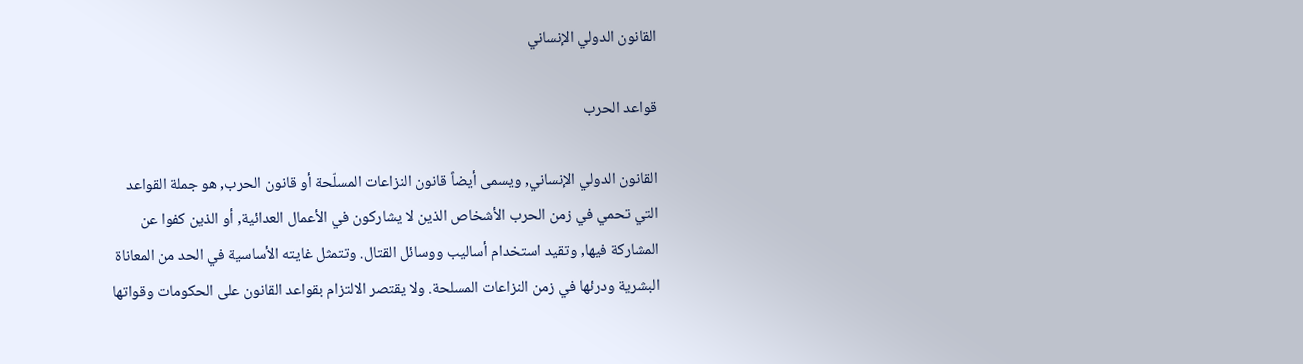القانون الدولي الإنساني

قواعد الحرب

القانون الدولي الإنساني, ويسمى أيضاً قانون النزاعات المسلّحة أو قانون الحرب, هو جملة القواعد التي تحمي في زمن الحرب الأشخاص الذين لا يشاركون في الأعمال العدائية, أو الذين كفوا عن المشاركة فيها, وتقيد استخدام أساليب ووسائل القتال. وتتمثل غايته الأساسية في الحد من المعاناة البشرية ودرئها في زمن النزاعات المسلحة. ولا يقتصر الالتزام بقواعد القانون على الحكومات وقواتها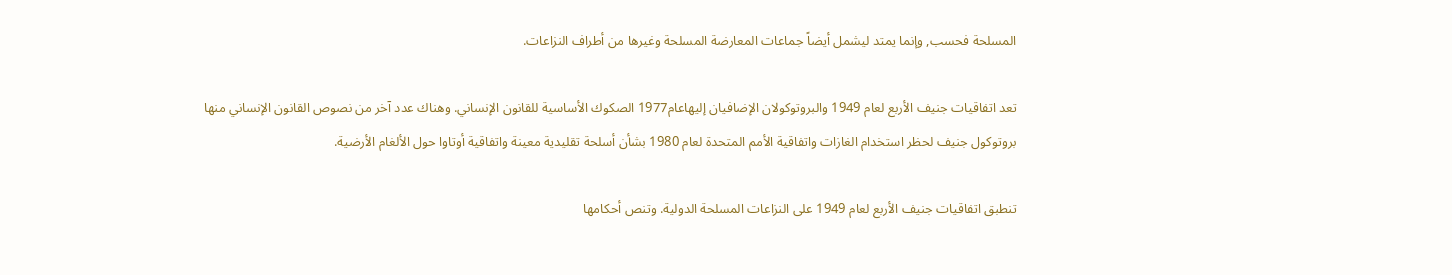المسلحة فحسب, وإنما يمتد ليشمل أيضاً جماعات المعارضة المسلحة وغيرها من أطراف النزاعات.

تعد اتفاقيات جنيف الأربع لعام 1949 والبروتوكولان الإضافيان إليهاعام1977 الصكوك الأساسية للقانون الإنساني. وهناك عدد آخر من نصوص القانون الإنساني منها بروتوكول جنيف لحظر استخدام الغازات واتفاقية الأمم المتحدة لعام 1980 بشأن أسلحة تقليدية معينة واتفاقية أوتاوا حول الألغام الأرضية.

تنطبق اتفاقيات جنيف الأربع لعام 1949 على النزاعات المسلحة الدولية. وتنص أحكامها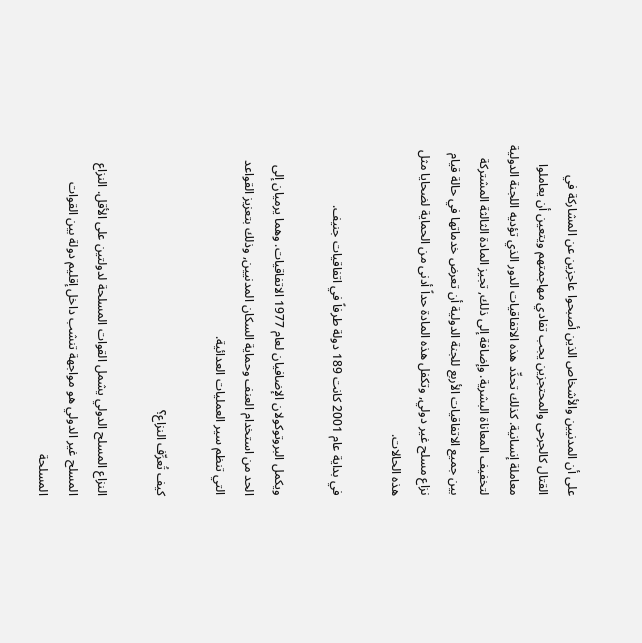على أن المدنيين والأشخاص الذين أصبحوا عاجزين عن المشاركة في القتال كالجرحى والمحتجزين يجب تفادي مهاجمتهم ويتعين أن يعاملوا معاملة إنسانية. كذلك تحدِّد هذه الاتفاقيات الدور الذي تؤديه اللجنة الدولية لتخفيف المعاناة البشرية. وإضافة إلى ذلك, تجيز المادة الثالثة المشتركة بين جميع الاتفاقيات الأربع للجنة الدولية أن تعرض خدماتها في حالة قيام نزاع مسلح غير دولي, وتكفل هذه المادة حداً أدنى من الحماية لضحايا مثل هذه الحالات.

في بداية عام 2001 كانت 189 دولة طرفاً في اتفاقيات جنيف.

ويكمل البروتوكولان الإضافيان لعام 1977 الاتفاقيات. وهما يرميان إلى الحد من استخدام العنف وحماية السكان المدنيين, وذلك بتعزيز القواعد التي تنظم سير العمليات العدائية.

كيف تُعرِّف النزاع؟

النزاع المسلح الدولي يشمل القوات المسلحة لدولتين على الأقل. النزاع المسلح غير الدولي هو مواجهة تنشب داخل إقليم دولة بين القوات المسلحة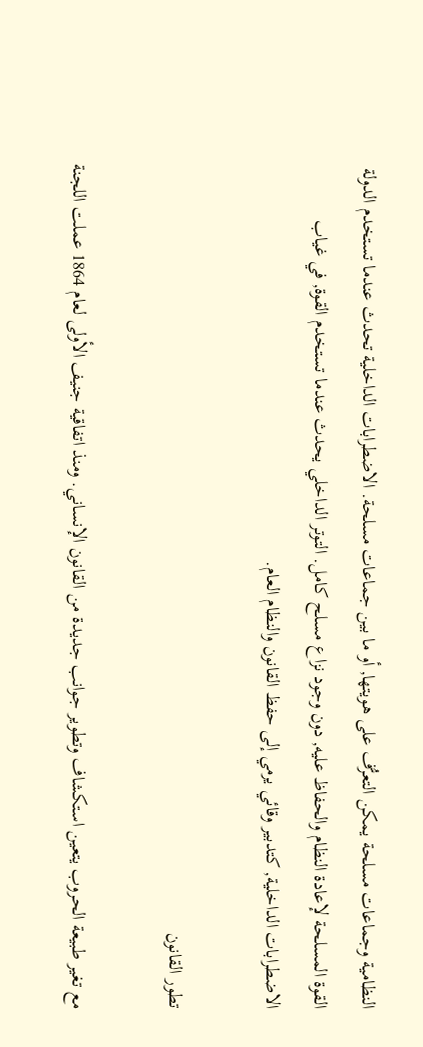النظامية وجماعات مسلحة يمكن التعرُّف على هويتها, أو ما بين جماعات مسلحة. الاضطرابات الداخلية تحدث عندما تستخدم الدولة القوة المسلحة لإعادة النظام والحفاظ عليه, دون وجود نزاع مسلح كامل. التوتر الداخلي يحدث عندما تستخدم القوة, في غياب الاضطرابات الداخلية, كتدبير وقائي يرمي إلى حفظ القانون والنظام العام.

تطور القانون

مع تغير طبيعة الحروب يتعين استكشاف وتطوير جوانب جديدة من القانون الإنساني. ومنذ اتفاقية جنيف الأولى لعام 1864 عملت اللجنة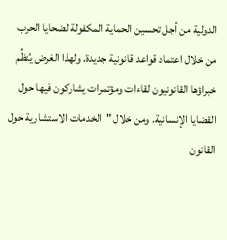الدولية من أجل تحسين الحماية المكفولة لضحايا الحرب من خلال اعتماد قواعد قانونية جديدة. ولهذا الغرض يُنظِّم خبراؤها القانونيون لقاءات ومؤتمرات يشاركون فيها حول القضايا الإنسانية. ومن خلال "الخدمات الاستشارية حول القانون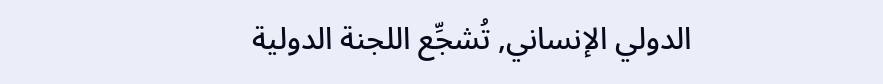الدولي الإنساني, تُشجِّع اللجنة الدولية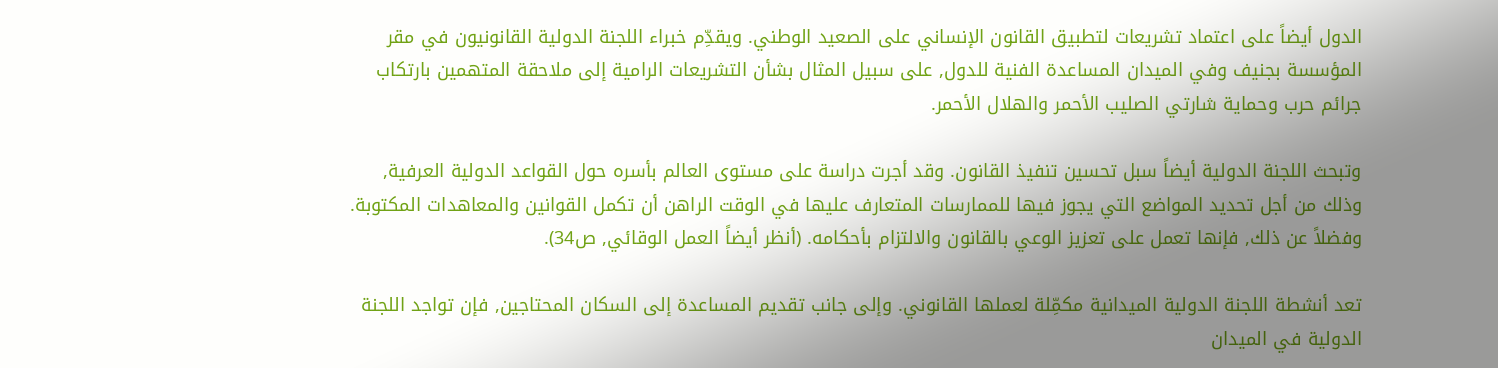الدول أيضاً على اعتماد تشريعات لتطبيق القانون الإنساني على الصعيد الوطني. ويقدِّم خبراء اللجنة الدولية القانونيون في مقر المؤسسة بجنيف وفي الميدان المساعدة الفنية للدول, على سبيل المثال بشأن التشريعات الرامية إلى ملاحقة المتهمين بارتكاب جرائم حرب وحماية شارتي الصليب الأحمر والهلال الأحمر.

وتبحث اللجنة الدولية أيضاً سبل تحسين تنفيذ القانون. وقد أجرت دراسة على مستوى العالم بأسره حول القواعد الدولية العرفية, وذلك من أجل تحديد المواضع التي يجوز فيها للممارسات المتعارف عليها في الوقت الراهن أن تكمل القوانين والمعاهدات المكتوبة. وفضلاً عن ذلك, فإنها تعمل على تعزيز الوعي بالقانون والالتزام بأحكامه. (أنظر أيضاً العمل الوقائي, ص34).

تعد أنشطة اللجنة الدولية الميدانية مكمِّلة لعملها القانوني. وإلى جانب تقديم المساعدة إلى السكان المحتاجين, فإن تواجد اللجنة الدولية في الميدان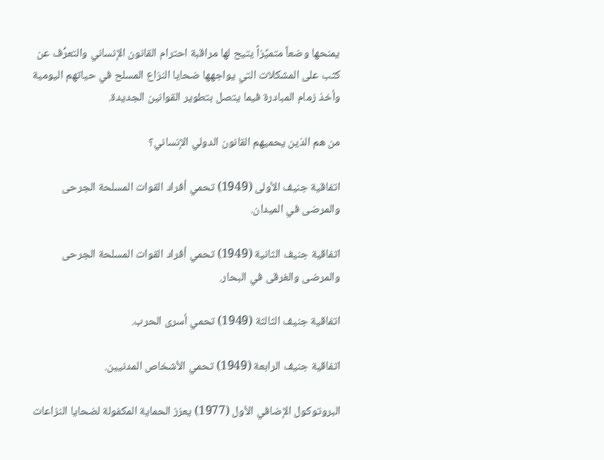يمنحها وضعاً متميِّزاً يتيح لها مراقبة احترام القانون الإنساني والتعرُّف عن كثب على المشكلات التي يواجهها ضحايا النزاع المسلح في حياتهم اليومية وأخذ زمام المبادرة فيما يتصل بتطوير القوانين الجديدة.

من هم الذين يحميهم القانون الدولي الإنساني؟

اتفاقية جنيف الأولى (1949) تحمي أفراد القوات المسلحة الجرحى والمرضى في الميدان.

اتفاقية جنيف الثانية (1949) تحمي أفراد القوات المسلحة الجرحى والمرضى والغرقى في البحار.

اتفاقية جنيف الثالثة (1949) تحمي أسرى الحرب.

اتفاقية جنيف الرابعة (1949) تحمي الأشخاص المدنيين.

البروتوكول الإضافي الأول (1977) يعزز الحماية المكفولة لضحايا النزاعات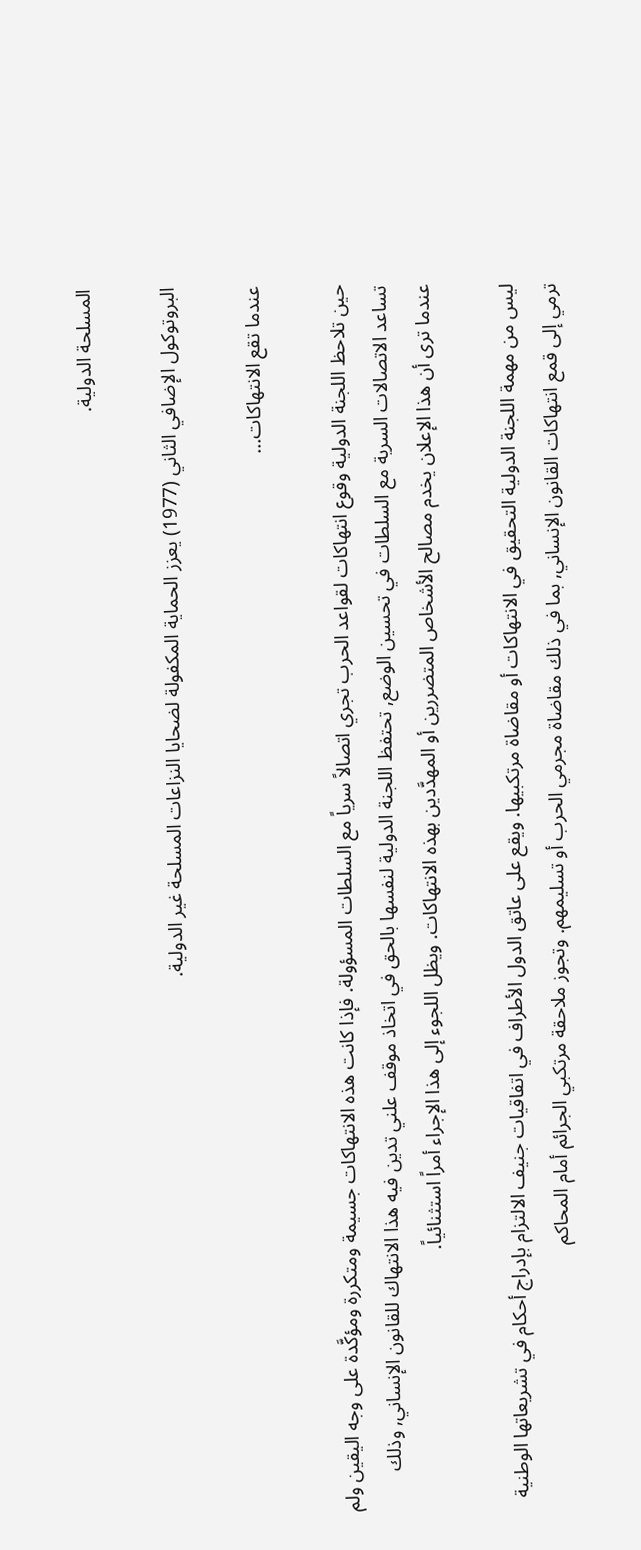المسلحة الدولية.

البروتوكول الإضافي الثاني (1977) يعزز الحماية المكفولة لضحايا النزاعات المسلحة غير الدولية.

عندما تقع الانتهاكات...

حين تلاحظ اللجنة الدولية وقوع انتهاكات لقواعد الحرب تجري اتصالاً سرياً مع السلطات المسؤولة. فإذا كانت هذه الانتهاكات جسيمة ومتكررة ومؤكَّدة على وجه اليقين ولم تساعد الاتصالات السرية مع السلطات في تحسين الوضع, تحتفظ اللجنة الدولية لنفسها بالحق في اتخاذ موقف علني تدين فيه هذا الانتهاك للقانون الإنساني, وذلك عندما ترى أن هذا الإعلان يخدم مصالح الأشخاص المتضررين أو المهدَّدين بهذه الانتهاكات. ويظل اللجوء إلى هذا الإجراء أمراً استثنائياً.

ليس من مهمة اللجنة الدولية التحقيق في الانتهاكات أو مقاضاة مرتكبيها. ويقع على عاتق الدول الأطراف في اتفاقيات جنيف الالتزام بإدراج أحكام في تشريعاتها الوطنية ترمي إلى قمع انتهاكات القانون الإنساني, بما في ذلك مقاضاة مجرمي الحرب أو تسليمهم. وتجوز ملاحقة مرتكبي الجرائم أمام المحاكم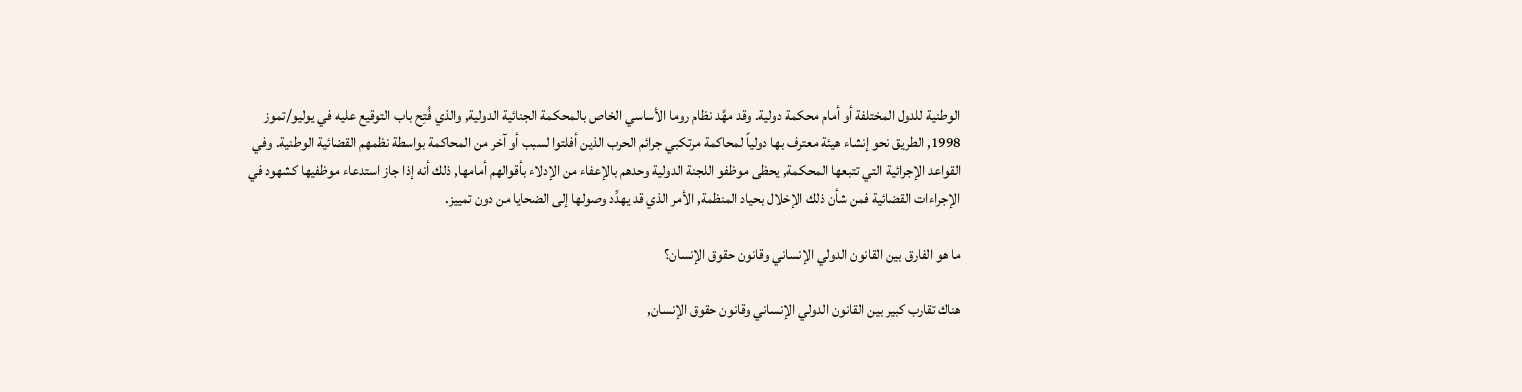الوطنية للدول المختلفة أو أمام محكمة دولية. وقد مهَّد نظام روما الأساسي الخاص بالمحكمة الجنائية الدولية, والذي فُتِح باب التوقيع عليه في يوليو/تموز 1998, الطريق نحو إنشاء هيئة معترف بها دولياً لمحاكمة مرتكبي جرائم الحرب الذين أفلتوا لسبب أو آخر من المحاكمة بواسطة نظمهم القضائية الوطنية. وفي القواعد الإجرائية التي تتبعها المحكمة, يحظى موظفو اللجنة الدولية وحدهم بالإعفاء من الإدلاء بأقوالهم أمامها, ذلك أنه إذا جاز استدعاء موظفيها كشهود في الإجراءات القضائية فمن شأن ذلك الإخلال بحياد المنظمة, الأمر الذي قد يهدِّد وصولها إلى الضحايا من دون تمييز.

ما هو الفارق بين القانون الدولي الإنساني وقانون حقوق الإنسان؟

هناك تقارب كبير بين القانون الدولي الإنساني وقانون حقوق الإنسان,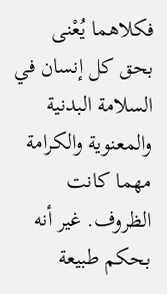فكلاهما يُعْنى بحق كل إنسان في السلامة البدنية والمعنوية والكرامة مهما كانت الظروف. غير أنه بحكم طبيعة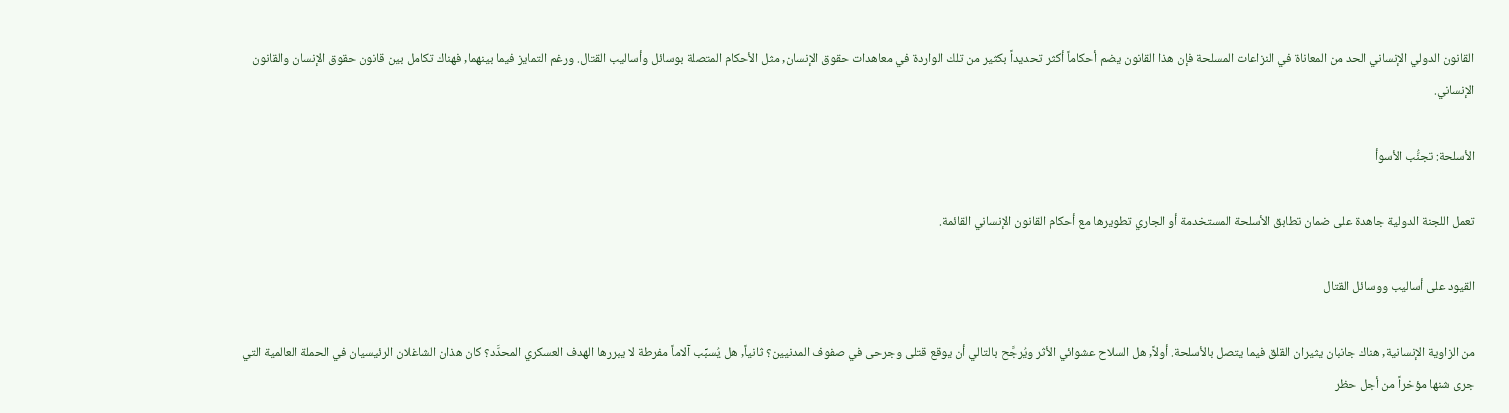القانون الدولي الإنساني الحد من المعاناة في النزاعات المسلحة فإن هذا القانون يضم أحكاماً أكثر تحديداً بكثير من تلك الواردة في معاهدات حقوق الإنسان, مثل الأحكام المتصلة بوسائل وأساليب القتال. ورغم التمايز فيما بينهما, فهناك تكامل بين قانون حقوق الإنسان والقانون الإنساني.

الأسلحة: تجنُّب الأسوأ

تعمل اللجنة الدولية جاهدة على ضمان تطابق الأسلحة المستخدمة أو الجاري تطويرها مع أحكام القانون الإنساني القائمة.

القيود على أساليب ووسائل القتال

من الزاوية الإنسانية, هناك جانبان يثيران القلق فيما يتصل بالأسلحة. أولاً, هل السلاح عشوائي الأثر ويُرجَّح بالتالي أن يوقع قتلى وجرحى في صفوف المدنيين؟ ثانياً, هل يُسبِّب آلاماً مفرطة لا يبررها الهدف العسكري المحدَّد؟ كان هذان الشاغلان الرئيسيان في الحملة العالمية التي جرى شنها مؤخراً من أجل حظر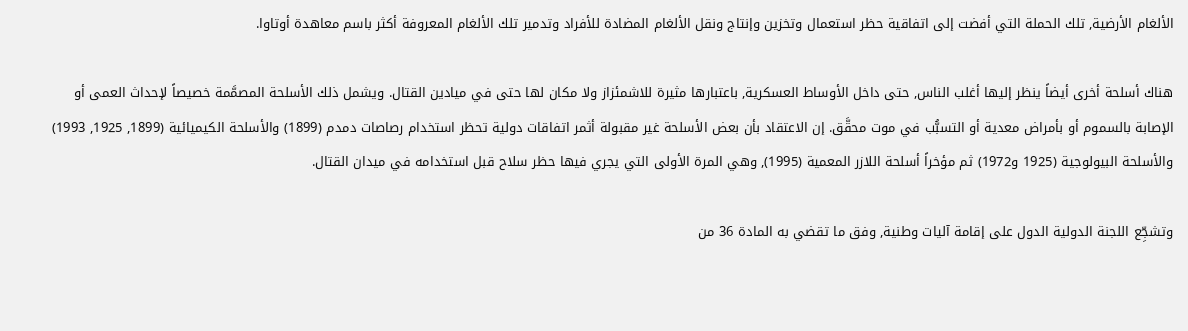الألغام الأرضية, تلك الحملة التي أفضت إلى اتفاقية حظر استعمال وتخزين وإنتاج ونقل الألغام المضادة للأفراد وتدمير تلك الألغام المعروفة أكثر باسم معاهدة أوتاوا.

هناك أسلحة أخرى أيضاً ينظر إليها أغلب الناس, حتى داخل الأوساط العسكرية, باعتبارها مثيرة للاشمئزاز ولا مكان لها حتى في ميادين القتال. ويشمل ذلك الأسلحة المصمَّمة خصيصاً لإحداث العمى أو الإصابة بالسموم أو بأمراض معدية أو التسبُّب في موت محقَّق. إن الاعتقاد بأن بعض الأسلحة غير مقبولة أثمر اتفاقات دولية تحظر استخدام رصاصات دمدم (1899) والأسلحة الكيميائية (1899, 1925, 1993) والأسلحة البيولوجية (1925 و1972) ثم مؤخراً أسلحة اللازر المعمية (1995), وهي المرة الأولى التي يجري فيها حظر سلاح قبل استخدامه في ميدان القتال.

وتشجِّع اللجنة الدولية الدول على إقامة آليات وطنية, وفق ما تقضي به المادة 36 من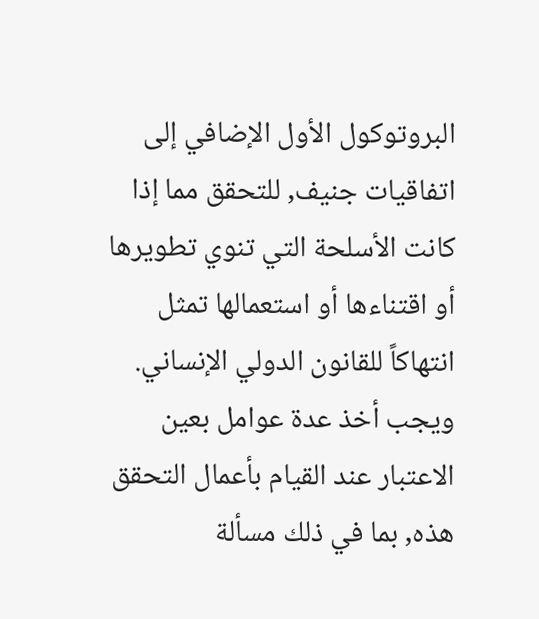البروتوكول الأول الإضافي إلى اتفاقيات جنيف, للتحقق مما إذا كانت الأسلحة التي تنوي تطويرها أو اقتناءها أو استعمالها تمثل انتهاكاً للقانون الدولي الإنساني. ويجب أخذ عدة عوامل بعين الاعتبار عند القيام بأعمال التحقق هذه, بما في ذلك مسألة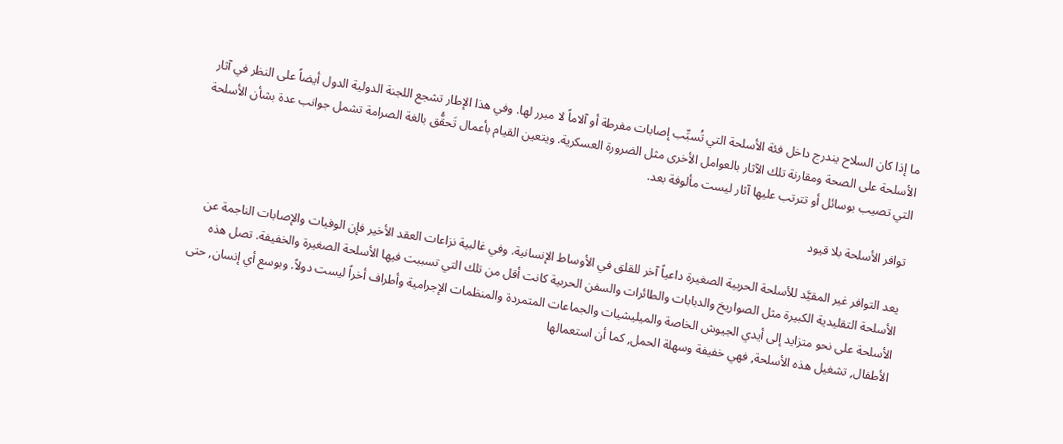ما إذا كان السلاح يندرج داخل فئة الأسلحة التي تُسبِّب إصابات مفرطة أو آلاماً لا مبرر لها. وفي هذا الإطار تشجع اللجنة الدولية الدول أيضاً على النظر في آثار الأسلحة على الصحة ومقارنة تلك الآثار بالعوامل الأخرى مثل الضرورة العسكرية. ويتعين القيام بأعمال تَحقُّق بالغة الصرامة تشمل جوانب عدة بشأن الأسلحة التي تصيب بوسائل أو تترتب عليها آثار ليست مألوفة بعد.

توافر الأسلحة بلا قيود

يعد التوافر غير المقيَّد للأسلحة الحربية الصغيرة داعياً آخر للقلق في الأوساط الإنسانية. وفي غالبية نزاعات العقد الأخير فإن الوفيات والإصابات الناجمة عن الأسلحة التقليدية الكبيرة مثل الصواريخ والدبابات والطائرات والسفن الحربية كانت أقل من تلك التي تسببت فيها الأسلحة الصغيرة والخفيفة. تصل هذه الأسلحة على نحو متزايد إلى أيدي الجيوش الخاصة والميليشيات والجماعات المتمردة والمنظمات الإجرامية وأطراف أخراً ليست دولاً. وبوسع أي إنسان, حتى الأطفال, تشغيل هذه الأسلحة, فهي خفيفة وسهلة الحمل, كما أن استعمالها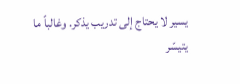يسير لا يحتاج إلى تدريب يذكر. وغالباً ما يتيسّر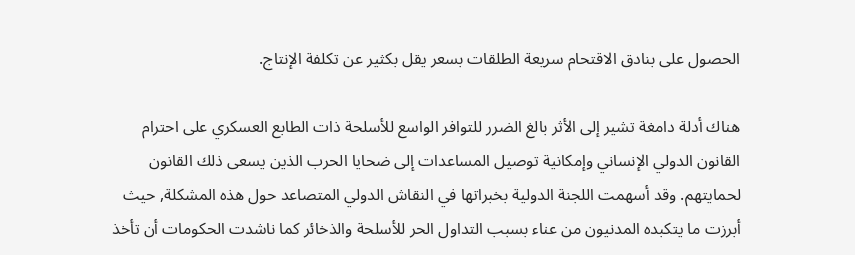الحصول على بنادق الاقتحام سريعة الطلقات بسعر يقل بكثير عن تكلفة الإنتاج.

هناك أدلة دامغة تشير إلى الأثر بالغ الضرر للتوافر الواسع للأسلحة ذات الطابع العسكري على احترام القانون الدولي الإنساني وإمكانية توصيل المساعدات إلى ضحايا الحرب الذين يسعى ذلك القانون لحمايتهم. وقد أسهمت اللجنة الدولية بخبراتها في النقاش الدولي المتصاعد حول هذه المشكلة, حيث أبرزت ما يتكبده المدنيون من عناء بسبب التداول الحر للأسلحة والذخائر كما ناشدت الحكومات أن تأخذ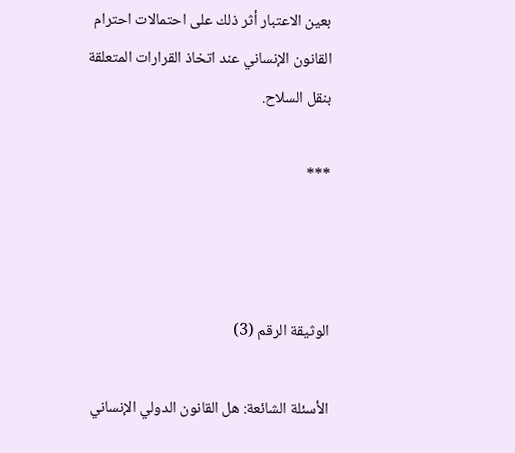بعين الاعتبار أثر ذلك على احتمالات احترام القانون الإنساني عند اتخاذ القرارات المتعلقة بنقل السلاح.

***



الوثيقة الرقم (3)

الأسئلة الشائعة: هل القانون الدولي الإنساني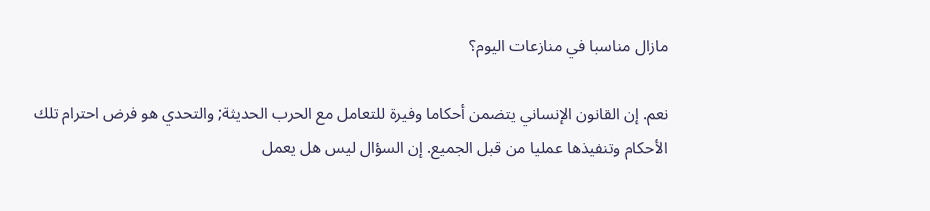مازال مناسبا في منازعات اليوم؟

نعم. إن القانون الإنساني يتضمن أحكاما وفيرة للتعامل مع الحرب الحديثة; والتحدي هو فرض احترام تلك الأحكام وتنفيذها عمليا من قبل الجميع. إن السؤال ليس هل يعمل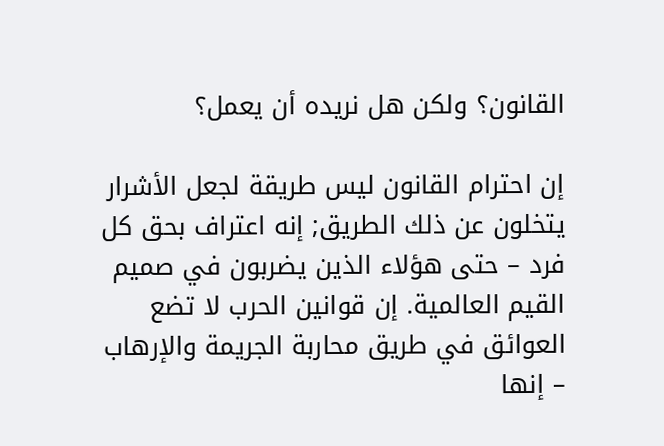القانون؟ ولكن هل نريده أن يعمل؟

إن احترام القانون ليس طريقة لجعل الأشرار يتخلون عن ذلك الطريق; إنه اعتراف بحق كل فرد – حتى هؤلاء الذين يضربون في صميم القيم العالمية. إن قوانين الحرب لا تضع العوائق في طريق محاربة الجريمة والإرهاب – إنها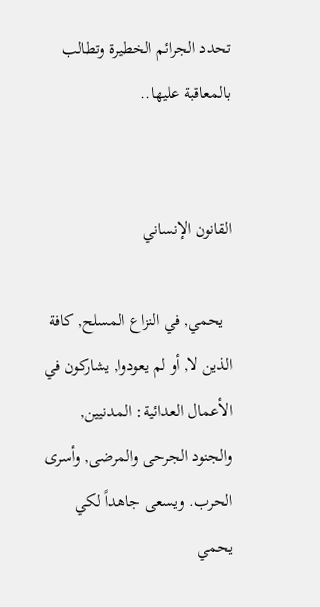تحدد الجرائم الخطيرة وتطالب بالمعاقبة عليها..


القانون الإنساني

  يحمي, في النزاع المسلح, كافة الذين لا, أو لم يعودوا, يشاركون في الأعمال العدائية: المدنيين, والجنود الجرحى والمرضى, وأسرى الحرب. ويسعى جاهداً لكي يحمي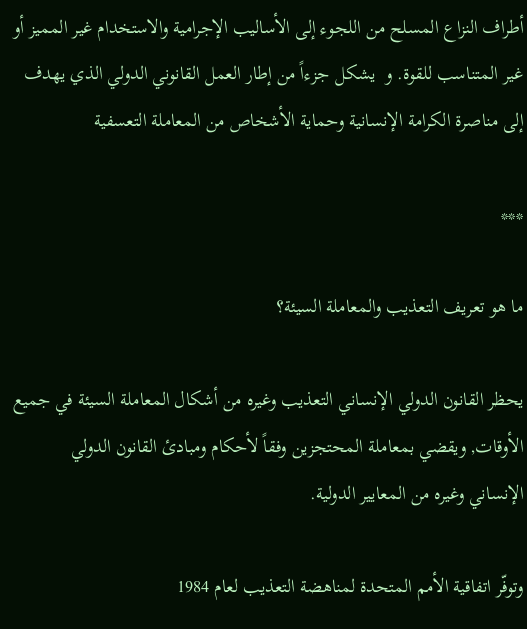أطراف النزاع المسلح من اللجوء إلى الأساليب الإجرامية والاستخدام غير المميز أو غير المتناسب للقوة. و  يشكل جزءاً من إطار العمل القانوني الدولي الذي يهدف إلى مناصرة الكرامة الإنسانية وحماية الأشخاص من المعاملة التعسفية

***

ما هو تعريف التعذيب والمعاملة السيئة؟

يحظر القانون الدولي الإنساني التعذيب وغيره من أشكال المعاملة السيئة في جميع الأوقات, ويقضي بمعاملة المحتجزين وفقاً لأحكام ومبادئ القانون الدولي الإنساني وغيره من المعايير الدولية.

وتوفّر اتفاقية الأمم المتحدة لمناهضة التعذيب لعام 1984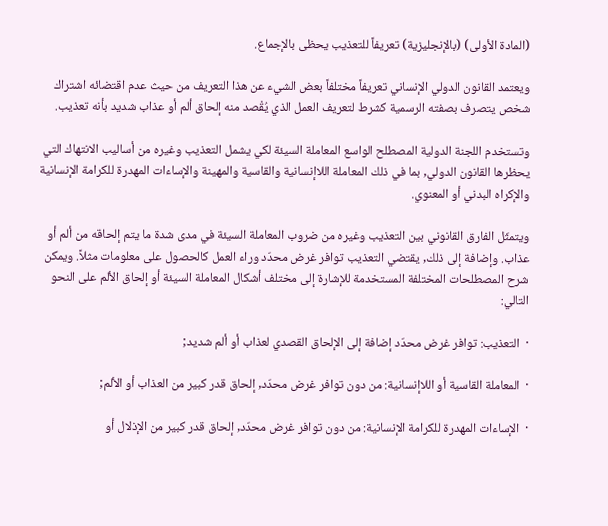(المادة الأولى) (بالإنجليزية) تعريفاً للتعذيب يحظى بالإجماع.

ويعتمد القانون الدولي الإنساني تعريفاً مختلفاً بعض الشيء عن هذا التعريف من حيث عدم اقتضائه اشتراك شخص يتصرف بصفته الرسمية كشرط لتعريف العمل الذي يُقْصد منه إلحاق ألم أو عذاب شديد بأنه تعذيب.

وتستخدم اللجنة الدولية المصطلح الواسع المعاملة السيئة لكي يشمل التعذيب وغيره من أساليب الانتهاك التي يحظرها القانون الدولي, بما في ذلك المعاملة اللاإنسانية والقاسية والمهينة والإساءات المهدرة للكرامة الإنسانية والإكراه البدني أو المعنوي.

ويتمثّل الفارق القانوني بين التعذيب وغيره من ضروب المعاملة السيئة في مدى شدة ما يتم إلحاقه من ألم أو عذاب. وإضافة إلى ذلك, يقتضي التعذيب توافر غرض محدّد وراء العمل كالحصول على معلومات مثلاً. ويمكن شرح المصطلحات المختلفة المستخدمة للإشارة إلى مختلف أشكال المعاملة السيئة أو إلحاق الألم على النحو التالي:

·  التعذيب: توافر غرض محدّد إضافة إلى الإلحاق القصدي لعذاب أو ألم شديد;

·  المعاملة القاسية أو اللاإنسانية: من دون توافر غرض محدّد, إلحاق قدر كبير من العذاب أو الألم;

·  الإساءات المهدرة للكرامة الإنسانية: من دون توافر غرض محدّد, إلحاق قدر كبير من الإذلال أو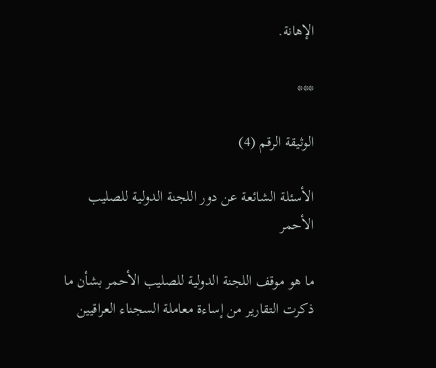الإهانة.

***

الوثيقة الرقم (4)

الأسئلة الشائعة عن دور اللجنة الدولية للصليب الأحمر

ما هو موقف اللجنة الدولية للصليب الأحمر بشأن ما ذكرت التقارير من إساءة معاملة السجناء العراقيين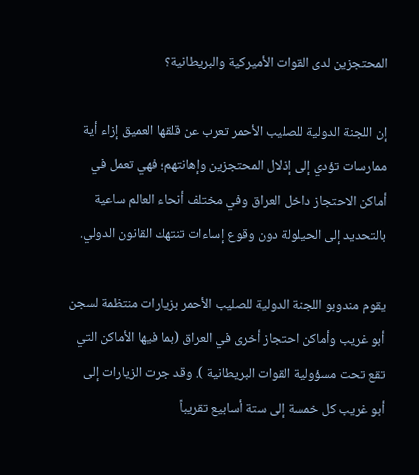المحتجزين لدى القوات الأميركية والبريطانية؟

إن اللجنة الدولية للصليب الأحمر تعرب عن قلقها العميق إزاء أية ممارسات تؤدي إلى إذلال المحتجزين وإهانتهم؛ فهي تعمل في أماكن الاحتجاز داخل العراق وفي مختلف أنحاء العالم ساعية بالتحديد إلى الحيلولة دون وقوع إساءات تنتهك القانون الدولي.

يقوم مندوبو اللجنة الدولية للصليب الأحمر بزيارات منتظمة لسجن أبو غريب وأماكن احتجاز أخرى في العراق (بما فيها الأماكن التي تقع تحت مسؤولية القوات البريطانية ). وقد جرت الزيارات إلى أبو غريب كل خمسة إلى ستة أسابيع تقريباً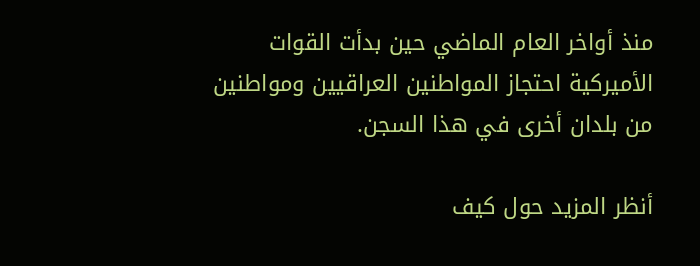منذ أواخر العام الماضي حين بدأت القوات الأميركية احتجاز المواطنين العراقيين ومواطنين من بلدان أخرى في هذا السجن.

أنظر المزيد حول كيف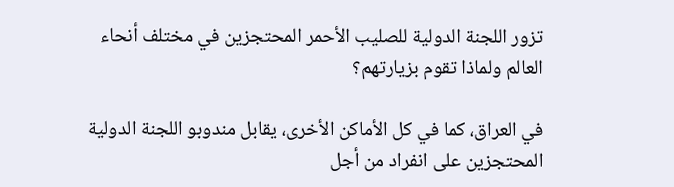تزور اللجنة الدولية للصليب الأحمر المحتجزين في مختلف أنحاء العالم ولماذا تقوم بزيارتهم؟

في العراق، كما في كل الأماكن الأخرى، يقابل مندوبو اللجنة الدولية المحتجزين على انفراد من أجل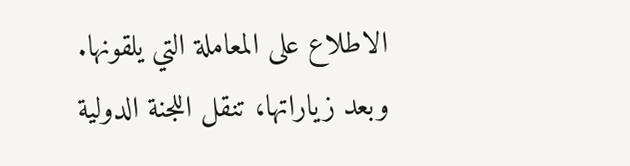الاطلاع على المعاملة التي يلقونها. وبعد زياراتها، تنقل اللجنة الدولية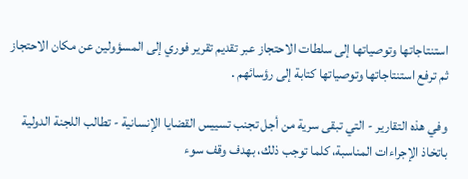استنتاجاتها وتوصياتها إلى سلطات الاحتجاز عبر تقديم تقرير فوري إلى المسؤولين عن مكان الاحتجاز ثم ترفع استنتاجاتها وتوصياتها كتابة إلى رؤسائهم .

وفي هذه التقارير - التي تبقى سرية من أجل تجنب تسييس القضايا الإنسانية - تطالب اللجنة الدولية باتخاذ الإجراءات المناسبة، كلما توجب ذلك، بهدف وقف سوء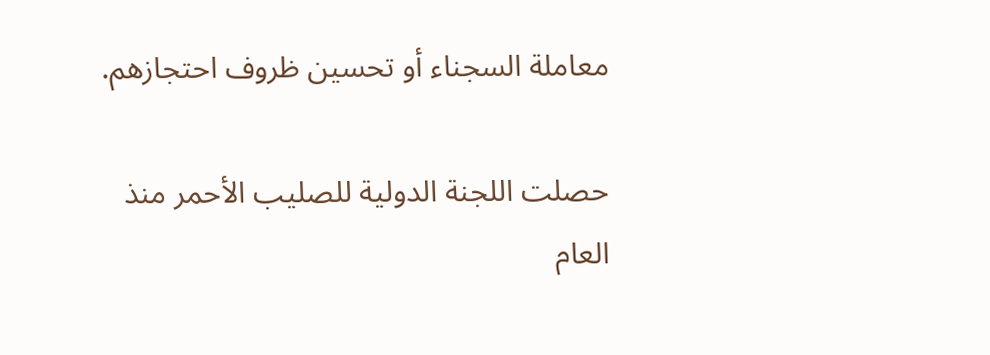معاملة السجناء أو تحسين ظروف احتجازهم.

حصلت اللجنة الدولية للصليب الأحمر منذ العام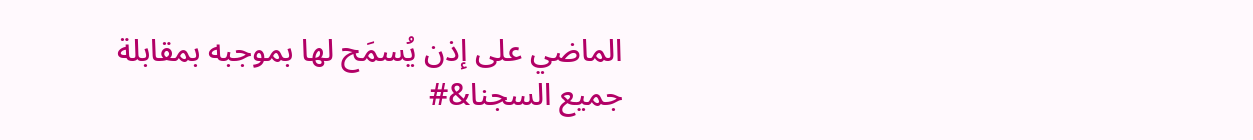الماضي على إذن يُسمَح لها بموجبه بمقابلة جميع السجنا&#